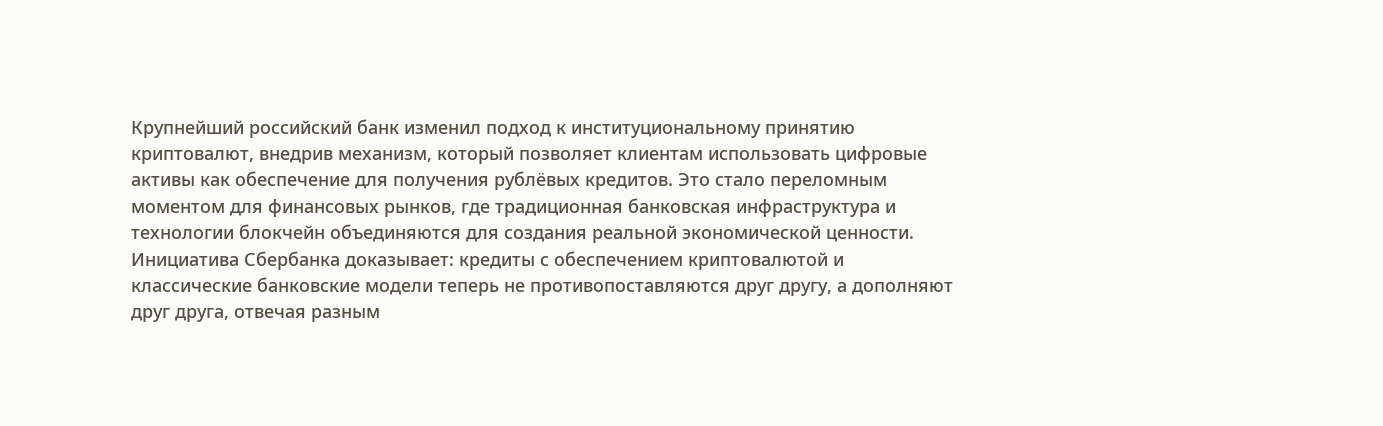Крупнейший российский банк изменил подход к институциональному принятию криптовалют, внедрив механизм, который позволяет клиентам использовать цифровые активы как обеспечение для получения рублёвых кредитов. Это стало переломным моментом для финансовых рынков, где традиционная банковская инфраструктура и технологии блокчейн объединяются для создания реальной экономической ценности. Инициатива Сбербанка доказывает: кредиты с обеспечением криптовалютой и классические банковские модели теперь не противопоставляются друг другу, а дополняют друг друга, отвечая разным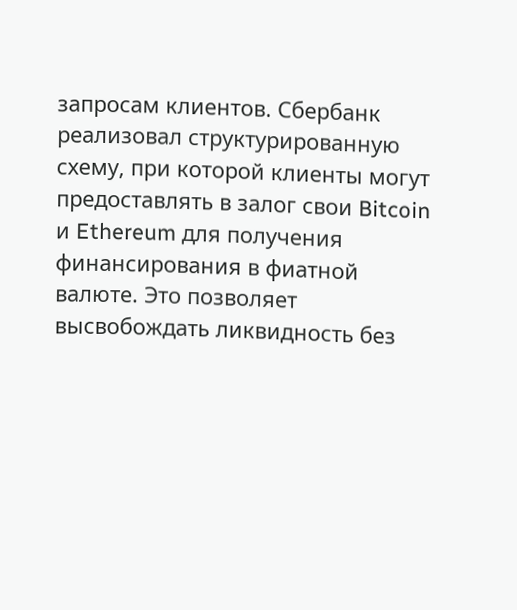запросам клиентов. Сбербанк реализовал структурированную схему, при которой клиенты могут предоставлять в залог свои Bitcoin и Ethereum для получения финансирования в фиатной валюте. Это позволяет высвобождать ликвидность без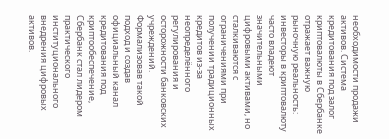необходимости продажи активов. Система кредитования под залог криптовалюты в Сбербанке отражает важную рыночную реальность: инвесторы в криптовалюту часто владеют значительными цифровыми активами, но сталкиваются с ограничениями при получении традиционных кредитов из-за неопределённого регулирования и осторожности банковских учреждений. Формализовав такой подход и создав официальный канал кредитования под криптообеспечение, Сбербанк стал лидером практического институционального внедрения цифровых активов.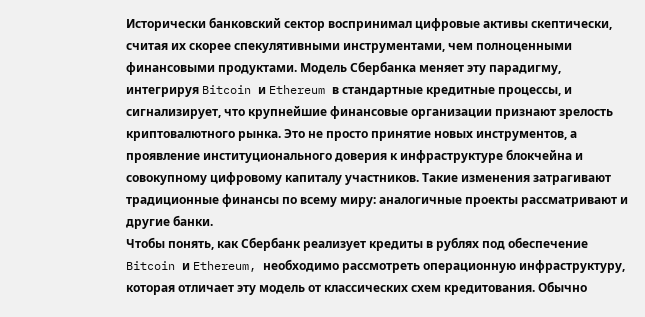Исторически банковский сектор воспринимал цифровые активы скептически, считая их скорее спекулятивными инструментами, чем полноценными финансовыми продуктами. Модель Сбербанка меняет эту парадигму, интегрируя Bitcoin и Ethereum в стандартные кредитные процессы, и сигнализирует, что крупнейшие финансовые организации признают зрелость криптовалютного рынка. Это не просто принятие новых инструментов, а проявление институционального доверия к инфраструктуре блокчейна и совокупному цифровому капиталу участников. Такие изменения затрагивают традиционные финансы по всему миру: аналогичные проекты рассматривают и другие банки.
Чтобы понять, как Сбербанк реализует кредиты в рублях под обеспечение Bitcoin и Ethereum, необходимо рассмотреть операционную инфраструктуру, которая отличает эту модель от классических схем кредитования. Обычно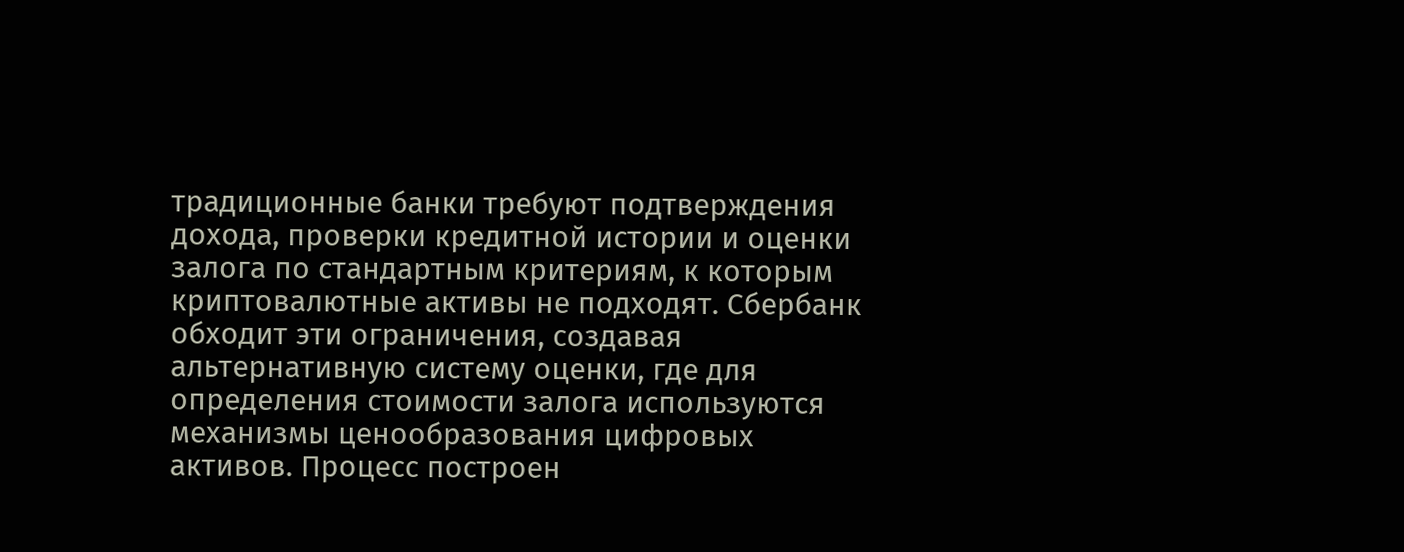традиционные банки требуют подтверждения дохода, проверки кредитной истории и оценки залога по стандартным критериям, к которым криптовалютные активы не подходят. Сбербанк обходит эти ограничения, создавая альтернативную систему оценки, где для определения стоимости залога используются механизмы ценообразования цифровых активов. Процесс построен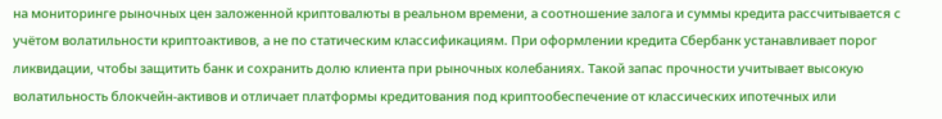на мониторинге рыночных цен заложенной криптовалюты в реальном времени, а соотношение залога и суммы кредита рассчитывается с учётом волатильности криптоактивов, а не по статическим классификациям. При оформлении кредита Сбербанк устанавливает порог ликвидации, чтобы защитить банк и сохранить долю клиента при рыночных колебаниях. Такой запас прочности учитывает высокую волатильность блокчейн-активов и отличает платформы кредитования под криптообеспечение от классических ипотечных или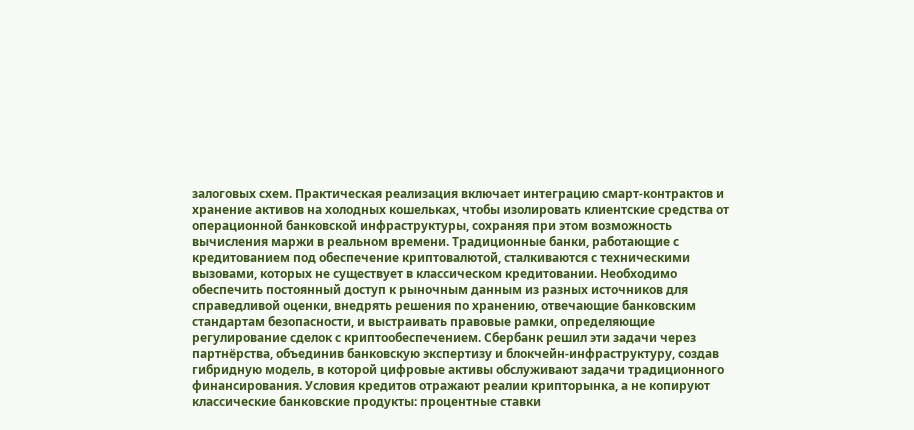залоговых схем. Практическая реализация включает интеграцию смарт-контрактов и хранение активов на холодных кошельках, чтобы изолировать клиентские средства от операционной банковской инфраструктуры, сохраняя при этом возможность вычисления маржи в реальном времени. Традиционные банки, работающие с кредитованием под обеспечение криптовалютой, сталкиваются с техническими вызовами, которых не существует в классическом кредитовании. Необходимо обеспечить постоянный доступ к рыночным данным из разных источников для справедливой оценки, внедрять решения по хранению, отвечающие банковским стандартам безопасности, и выстраивать правовые рамки, определяющие регулирование сделок с криптообеспечением. Сбербанк решил эти задачи через партнёрства, объединив банковскую экспертизу и блокчейн-инфраструктуру, создав гибридную модель, в которой цифровые активы обслуживают задачи традиционного финансирования. Условия кредитов отражают реалии крипторынка, а не копируют классические банковские продукты: процентные ставки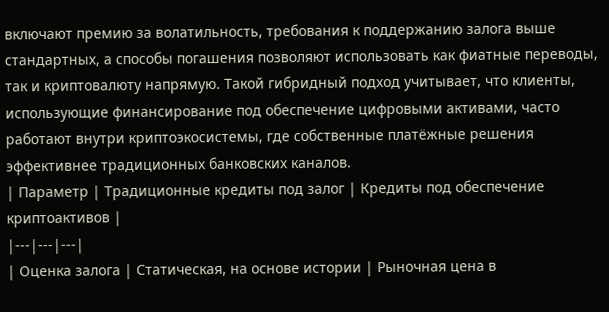включают премию за волатильность, требования к поддержанию залога выше стандартных, а способы погашения позволяют использовать как фиатные переводы, так и криптовалюту напрямую. Такой гибридный подход учитывает, что клиенты, использующие финансирование под обеспечение цифровыми активами, часто работают внутри криптоэкосистемы, где собственные платёжные решения эффективнее традиционных банковских каналов.
| Параметр | Традиционные кредиты под залог | Кредиты под обеспечение криптоактивов |
|---|---|---|
| Оценка залога | Статическая, на основе истории | Рыночная цена в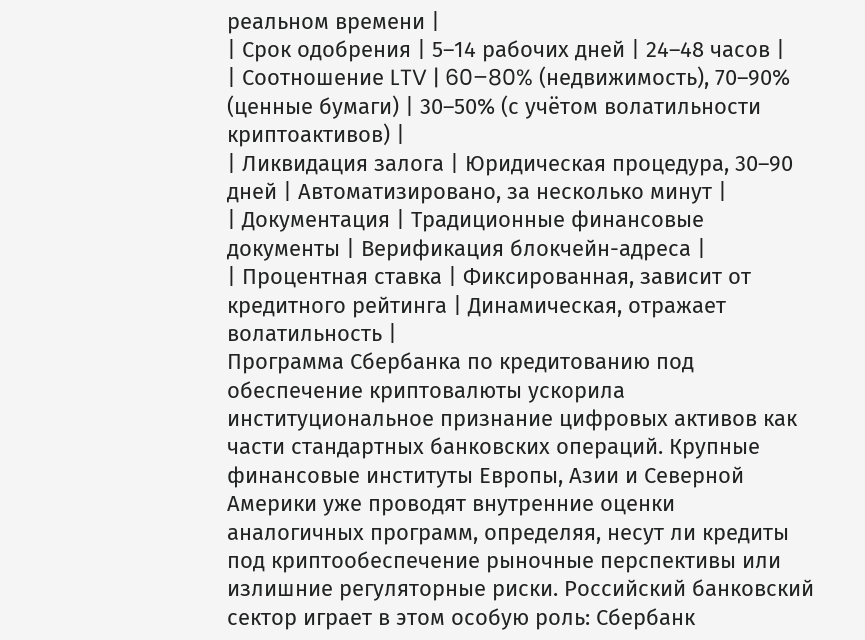реальном времени |
| Срок одобрения | 5–14 рабочих дней | 24–48 часов |
| Соотношение LTV | 60–80% (недвижимость), 70–90% (ценные бумаги) | 30–50% (с учётом волатильности криптоактивов) |
| Ликвидация залога | Юридическая процедура, 30–90 дней | Автоматизировано, за несколько минут |
| Документация | Традиционные финансовые документы | Верификация блокчейн-адреса |
| Процентная ставка | Фиксированная, зависит от кредитного рейтинга | Динамическая, отражает волатильность |
Программа Сбербанка по кредитованию под обеспечение криптовалюты ускорила институциональное признание цифровых активов как части стандартных банковских операций. Крупные финансовые институты Европы, Азии и Северной Америки уже проводят внутренние оценки аналогичных программ, определяя, несут ли кредиты под криптообеспечение рыночные перспективы или излишние регуляторные риски. Российский банковский сектор играет в этом особую роль: Сбербанк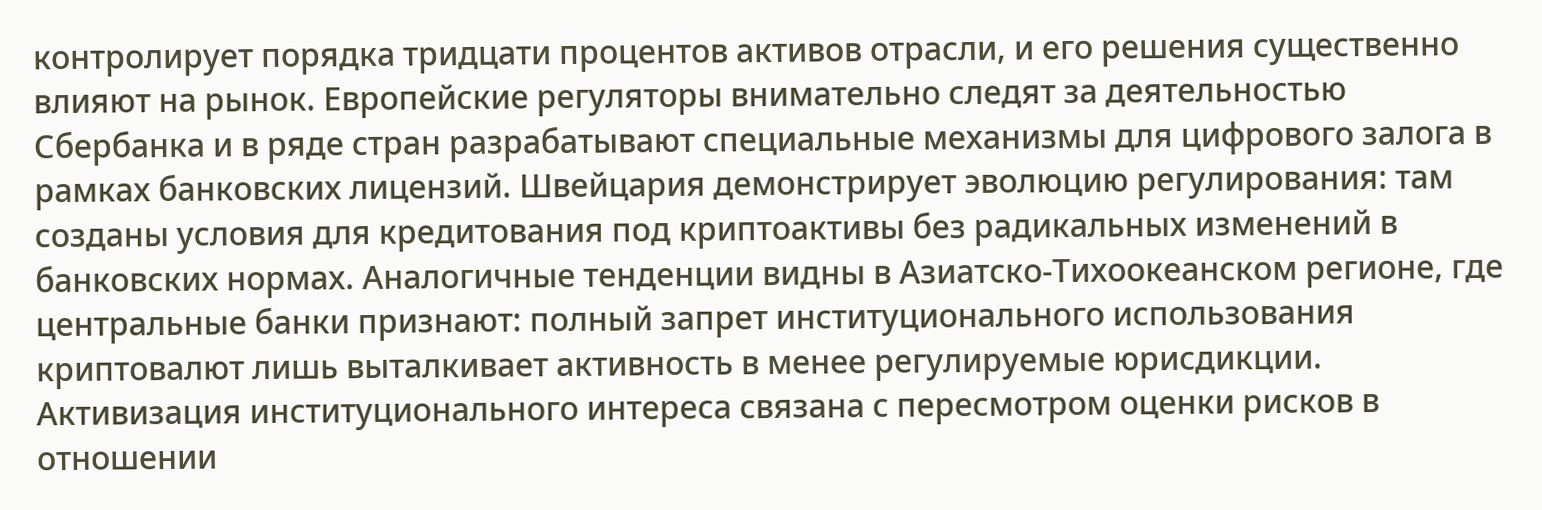контролирует порядка тридцати процентов активов отрасли, и его решения существенно влияют на рынок. Европейские регуляторы внимательно следят за деятельностью Сбербанка и в ряде стран разрабатывают специальные механизмы для цифрового залога в рамках банковских лицензий. Швейцария демонстрирует эволюцию регулирования: там созданы условия для кредитования под криптоактивы без радикальных изменений в банковских нормах. Аналогичные тенденции видны в Азиатско-Тихоокеанском регионе, где центральные банки признают: полный запрет институционального использования криптовалют лишь выталкивает активность в менее регулируемые юрисдикции. Активизация институционального интереса связана с пересмотром оценки рисков в отношении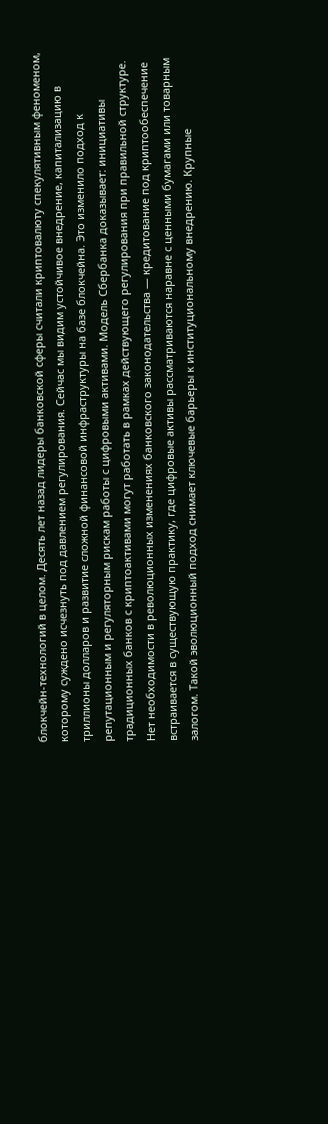блокчейн-технологий в целом. Десять лет назад лидеры банковской сферы считали криптовалюту спекулятивным феноменом, которому суждено исчезнуть под давлением регулирования. Сейчас мы видим устойчивое внедрение, капитализацию в триллионы долларов и развитие сложной финансовой инфраструктуры на базе блокчейна. Это изменило подход к репутационным и регуляторным рискам работы с цифровыми активами. Модель Сбербанка доказывает: инициативы традиционных банков с криптоактивами могут работать в рамках действующего регулирования при правильной структуре. Нет необходимости в революционных изменениях банковского законодательства — кредитование под криптообеспечение встраивается в существующую практику, где цифровые активы рассматриваются наравне с ценными бумагами или товарным залогом. Такой эволюционный подход снимает ключевые барьеры к институциональному внедрению. Крупные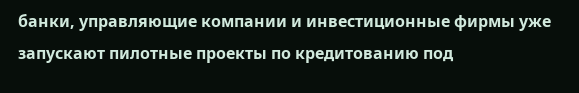банки, управляющие компании и инвестиционные фирмы уже запускают пилотные проекты по кредитованию под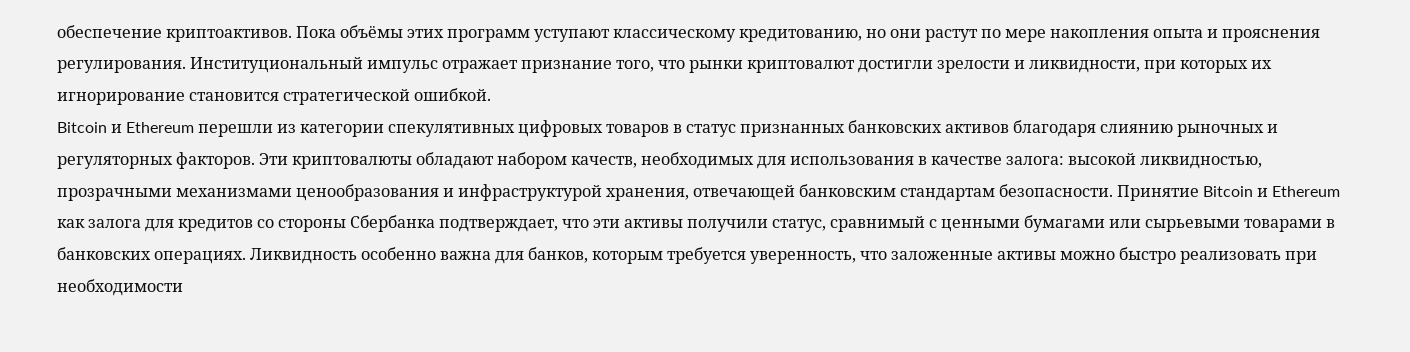обеспечение криптоактивов. Пока объёмы этих программ уступают классическому кредитованию, но они растут по мере накопления опыта и прояснения регулирования. Институциональный импульс отражает признание того, что рынки криптовалют достигли зрелости и ликвидности, при которых их игнорирование становится стратегической ошибкой.
Bitcoin и Ethereum перешли из категории спекулятивных цифровых товаров в статус признанных банковских активов благодаря слиянию рыночных и регуляторных факторов. Эти криптовалюты обладают набором качеств, необходимых для использования в качестве залога: высокой ликвидностью, прозрачными механизмами ценообразования и инфраструктурой хранения, отвечающей банковским стандартам безопасности. Принятие Bitcoin и Ethereum как залога для кредитов со стороны Сбербанка подтверждает, что эти активы получили статус, сравнимый с ценными бумагами или сырьевыми товарами в банковских операциях. Ликвидность особенно важна для банков, которым требуется уверенность, что заложенные активы можно быстро реализовать при необходимости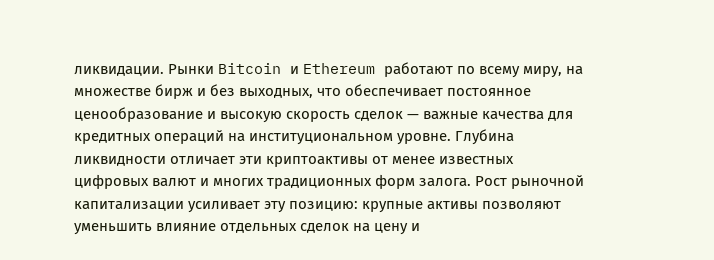ликвидации. Рынки Bitcoin и Ethereum работают по всему миру, на множестве бирж и без выходных, что обеспечивает постоянное ценообразование и высокую скорость сделок — важные качества для кредитных операций на институциональном уровне. Глубина ликвидности отличает эти криптоактивы от менее известных цифровых валют и многих традиционных форм залога. Рост рыночной капитализации усиливает эту позицию: крупные активы позволяют уменьшить влияние отдельных сделок на цену и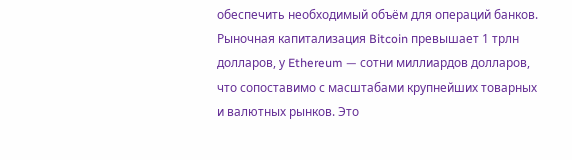обеспечить необходимый объём для операций банков. Рыночная капитализация Bitcoin превышает 1 трлн долларов, у Ethereum — сотни миллиардов долларов, что сопоставимо с масштабами крупнейших товарных и валютных рынков. Это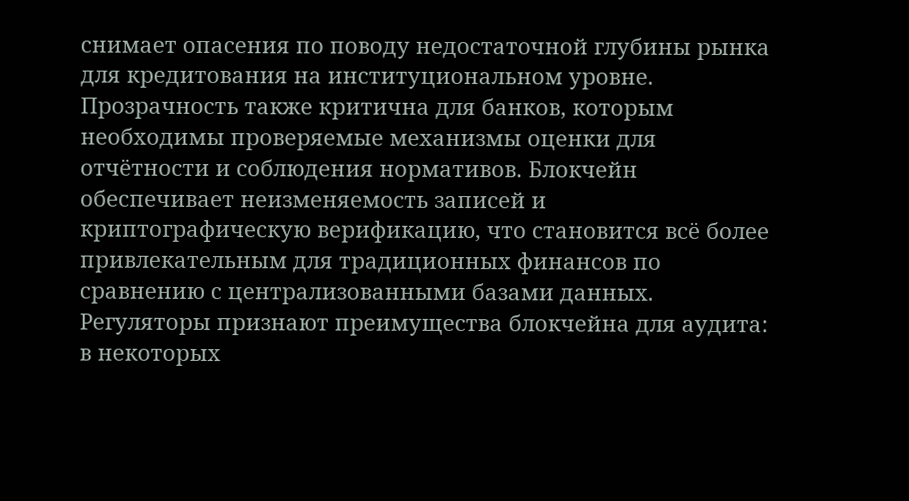снимает опасения по поводу недостаточной глубины рынка для кредитования на институциональном уровне. Прозрачность также критична для банков, которым необходимы проверяемые механизмы оценки для отчётности и соблюдения нормативов. Блокчейн обеспечивает неизменяемость записей и криптографическую верификацию, что становится всё более привлекательным для традиционных финансов по сравнению с централизованными базами данных. Регуляторы признают преимущества блокчейна для аудита: в некоторых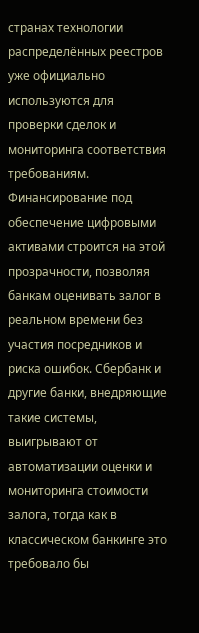странах технологии распределённых реестров уже официально используются для проверки сделок и мониторинга соответствия требованиям. Финансирование под обеспечение цифровыми активами строится на этой прозрачности, позволяя банкам оценивать залог в реальном времени без участия посредников и риска ошибок. Сбербанк и другие банки, внедряющие такие системы, выигрывают от автоматизации оценки и мониторинга стоимости залога, тогда как в классическом банкинге это требовало бы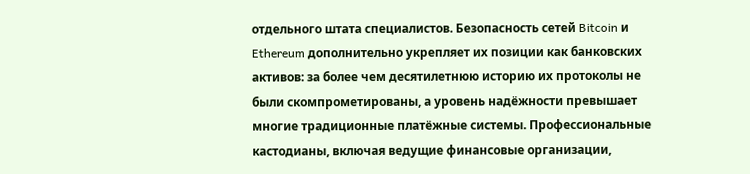отдельного штата специалистов. Безопасность сетей Bitcoin и Ethereum дополнительно укрепляет их позиции как банковских активов: за более чем десятилетнюю историю их протоколы не были скомпрометированы, а уровень надёжности превышает многие традиционные платёжные системы. Профессиональные кастодианы, включая ведущие финансовые организации,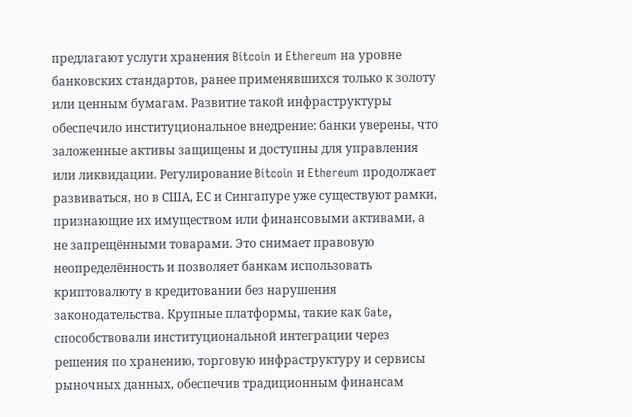предлагают услуги хранения Bitcoin и Ethereum на уровне банковских стандартов, ранее применявшихся только к золоту или ценным бумагам. Развитие такой инфраструктуры обеспечило институциональное внедрение: банки уверены, что заложенные активы защищены и доступны для управления или ликвидации. Регулирование Bitcoin и Ethereum продолжает развиваться, но в США, ЕС и Сингапуре уже существуют рамки, признающие их имуществом или финансовыми активами, а не запрещёнными товарами. Это снимает правовую неопределённость и позволяет банкам использовать криптовалюту в кредитовании без нарушения законодательства. Крупные платформы, такие как Gate, способствовали институциональной интеграции через решения по хранению, торговую инфраструктуру и сервисы рыночных данных, обеспечив традиционным финансам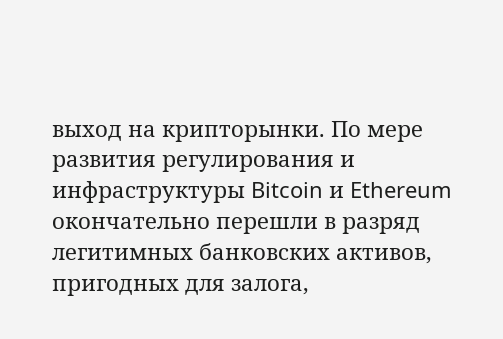выход на крипторынки. По мере развития регулирования и инфраструктуры Bitcoin и Ethereum окончательно перешли в разряд легитимных банковских активов, пригодных для залога,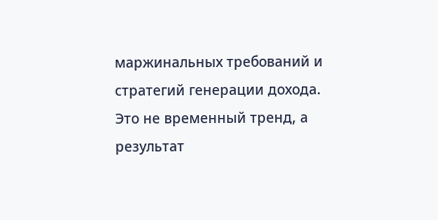маржинальных требований и стратегий генерации дохода. Это не временный тренд, а результат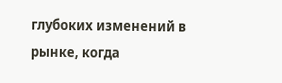глубоких изменений в рынке, когда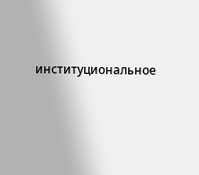институциональное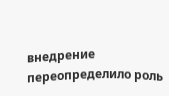внедрение переопределило роль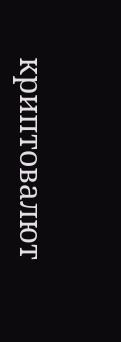криптовалют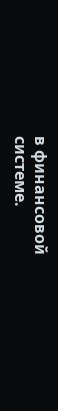в финансовой системе.